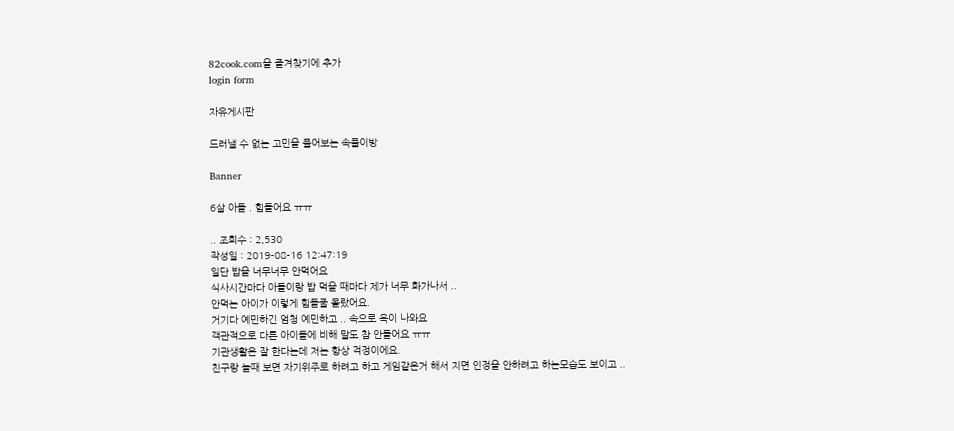82cook.com을 즐겨찾기에 추가
login form

자유게시판

드러낼 수 없는 고민을 풀어보는 속풀이방

Banner

6살 아들 . 힘들어요 ㅠㅠ

.. 조회수 : 2,530
작성일 : 2019-08-16 12:47:19
일단 밥을 너무너무 안먹어요
식사시간마다 아들이랑 밥 먹을 때마다 제가 너무 화가나서 ..
안먹는 아이가 이렇게 힘들줄 몰랐어요.
거기다 예민하긴 엄청 예민하고 .. 속으로 욕이 나와요
객관적으로 다른 아이들에 비해 말도 참 안들어요 ㅠㅠ
기관생활은 잘 한다는데 저는 항상 걱정이에요.
친구랑 놀때 보면 자기위주로 하려고 하고 게임같은거 해서 지면 인정을 안하려고 하는모습도 보이고 ..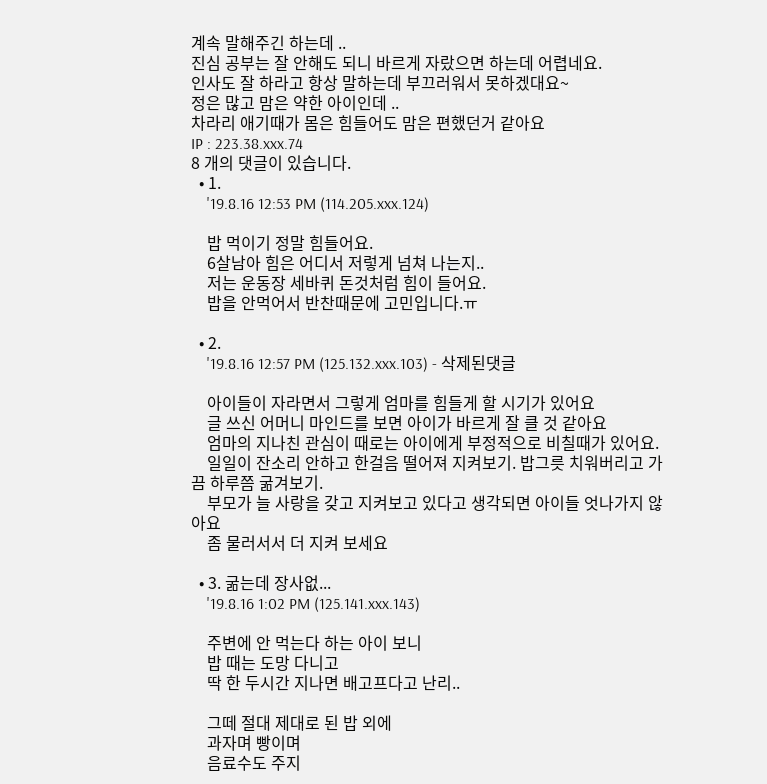계속 말해주긴 하는데 ..
진심 공부는 잘 안해도 되니 바르게 자랐으면 하는데 어렵네요.
인사도 잘 하라고 항상 말하는데 부끄러워서 못하겠대요~
정은 많고 맘은 약한 아이인데 ..
차라리 애기때가 몸은 힘들어도 맘은 편했던거 같아요
IP : 223.38.xxx.74
8 개의 댓글이 있습니다.
  • 1.
    '19.8.16 12:53 PM (114.205.xxx.124)

    밥 먹이기 정말 힘들어요.
    6살남아 힘은 어디서 저렇게 넘쳐 나는지..
    저는 운동장 세바퀴 돈것처럼 힘이 들어요.
    밥을 안먹어서 반찬때문에 고민입니다.ㅠ

  • 2.
    '19.8.16 12:57 PM (125.132.xxx.103) - 삭제된댓글

    아이들이 자라면서 그렇게 엄마를 힘들게 할 시기가 있어요
    글 쓰신 어머니 마인드를 보면 아이가 바르게 잘 클 것 같아요
    엄마의 지나친 관심이 때로는 아이에게 부정적으로 비칠때가 있어요.
    일일이 잔소리 안하고 한걸음 떨어져 지켜보기. 밥그릇 치워버리고 가끔 하루쯤 굶겨보기.
    부모가 늘 사랑을 갖고 지켜보고 있다고 생각되면 아이들 엇나가지 않아요
    좀 물러서서 더 지켜 보세요

  • 3. 굶는데 장사없...
    '19.8.16 1:02 PM (125.141.xxx.143)

    주변에 안 먹는다 하는 아이 보니
    밥 때는 도망 다니고
    딱 한 두시간 지나면 배고프다고 난리..

    그떼 절대 제대로 된 밥 외에
    과자며 빵이며
    음료수도 주지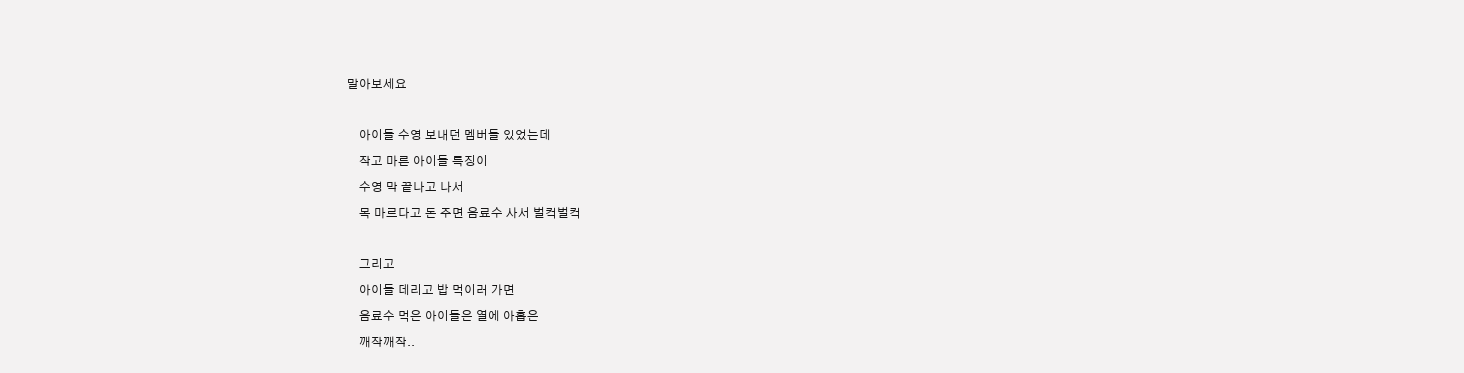말아보세요

    아이들 수영 보내던 멤버들 있었는데
    작고 마른 아이들 특징이
    수영 막 끝나고 나서
    목 마르다고 돈 주면 음료수 사서 벌컥벌컥

    그리고
    아이들 데리고 밥 먹이러 가면
    음료수 먹은 아이들은 열에 아홉은
    깨작깨작..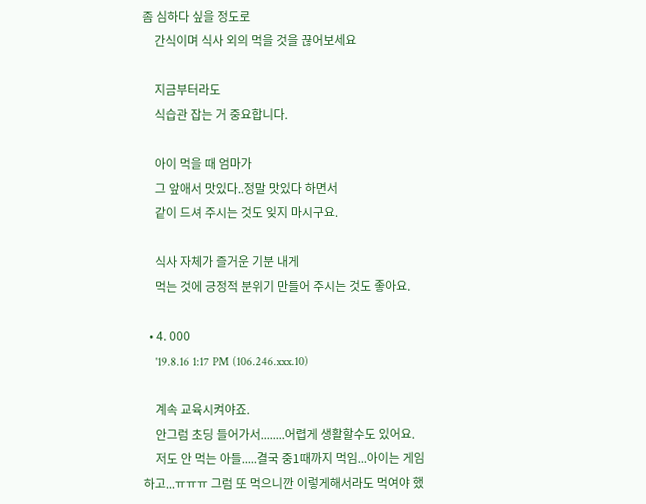좀 심하다 싶을 정도로
    간식이며 식사 외의 먹을 것을 끊어보세요

    지금부터라도
    식습관 잡는 거 중요합니다.

    아이 먹을 때 엄마가
    그 앞애서 맛있다..정말 맛있다 하면서
    같이 드셔 주시는 것도 잊지 마시구요.

    식사 자체가 즐거운 기분 내게
    먹는 것에 긍정적 분위기 만들어 주시는 것도 좋아요.

  • 4. 000
    '19.8.16 1:17 PM (106.246.xxx.10)

    계속 교육시켜야죠.
    안그럼 초딩 들어가서........어렵게 생활할수도 있어요.
    저도 안 먹는 아들.....결국 중1때까지 먹임...아이는 게임하고...ㅠㅠㅠ 그럼 또 먹으니깐 이렇게해서라도 먹여야 했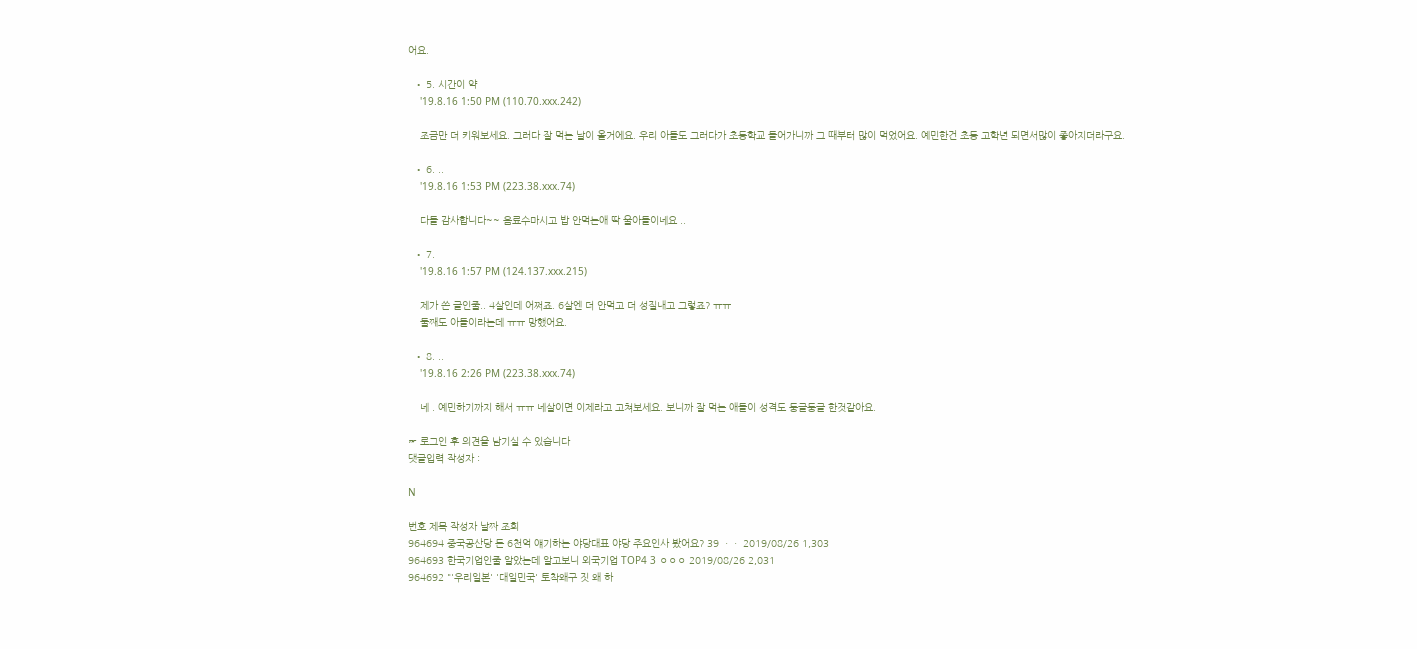어요.

  • 5. 시간이 약
    '19.8.16 1:50 PM (110.70.xxx.242)

    조금만 더 키워보세요. 그러다 잘 먹는 날이 올거에요. 우리 아들도 그러다가 초등학교 들어가니까 그 때부터 많이 먹었어요. 예민한건 초등 고학년 되면서많이 좋아지더라구요.

  • 6. ..
    '19.8.16 1:53 PM (223.38.xxx.74)

    다들 감사합니다~~ 음료수마시고 밥 안먹는애 딱 울아들이네요 ..

  • 7.
    '19.8.16 1:57 PM (124.137.xxx.215)

    제가 쓴 글인줄.. 4살인데 어쩌죠. 6살엔 더 안먹고 더 성질내고 그렇죠? ㅠㅠ
    둘째도 아들이라는데 ㅠㅠ 망했어요.

  • 8. ..
    '19.8.16 2:26 PM (223.38.xxx.74)

    네 . 예민하기까지 해서 ㅠㅠ 네살이면 이제라고 고쳐보세요. 보니까 잘 먹는 애들이 성격도 둥글둥글 한것같아요.

☞ 로그인 후 의견을 남기실 수 있습니다
댓글입력 작성자 :

N

번호 제목 작성자 날짜 조회
964694 중국공산당 돈 6천억 얘기하는 야당대표 야당 주요인사 봤어요? 39 ㆍㆍ 2019/08/26 1,303
964693 한국기업인줄 알았는데 알고보니 외국기업 TOP4 3 ㅇㅇㅇ 2019/08/26 2,031
964692 "'우리일본' '대일민국' 토착왜구 짓 왜 하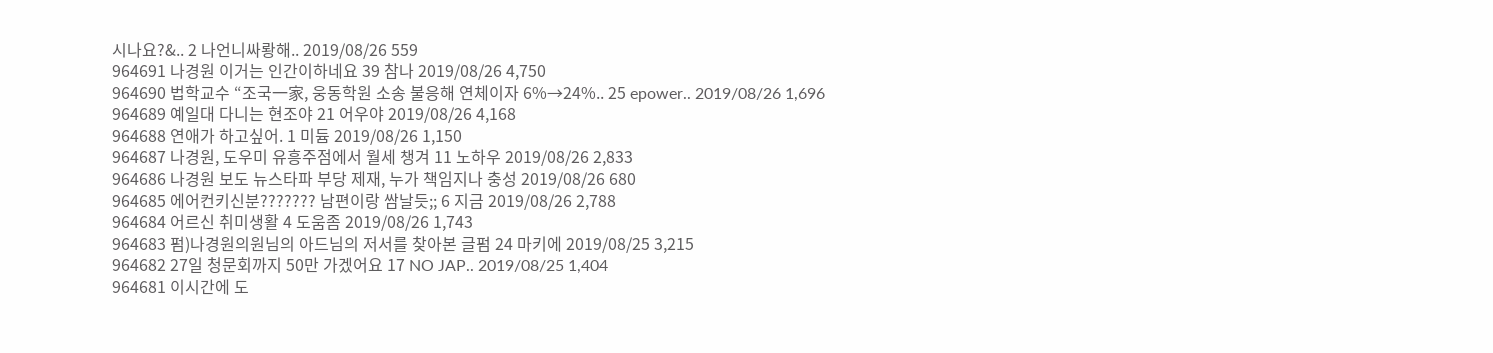시나요?&.. 2 나언니싸뢍해.. 2019/08/26 559
964691 나경원 이거는 인간이하네요 39 참나 2019/08/26 4,750
964690 법학교수 “조국一家, 웅동학원 소송 불응해 연체이자 6%→24%.. 25 epower.. 2019/08/26 1,696
964689 예일대 다니는 현조야 21 어우야 2019/08/26 4,168
964688 연애가 하고싶어. 1 미듐 2019/08/26 1,150
964687 나경원, 도우미 유흥주점에서 월세 챙겨 11 노하우 2019/08/26 2,833
964686 나경원 보도 뉴스타파 부당 제재, 누가 책임지나 충성 2019/08/26 680
964685 에어컨키신분??????? 남편이랑 쌈날듯;; 6 지금 2019/08/26 2,788
964684 어르신 취미생활 4 도움좀 2019/08/26 1,743
964683 펌)나경원의원님의 아드님의 저서를 찾아본 글펌 24 마키에 2019/08/25 3,215
964682 27일 청문회까지 50만 가겠어요 17 NO JAP.. 2019/08/25 1,404
964681 이시간에 도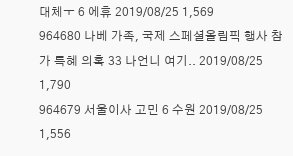대체ㅜ 6 에휴 2019/08/25 1,569
964680 나베 가족, 국제 스페셜올림픽 행사 참가 특혜 의혹 33 나언니 여기.. 2019/08/25 1,790
964679 서울이사 고민 6 수원 2019/08/25 1,556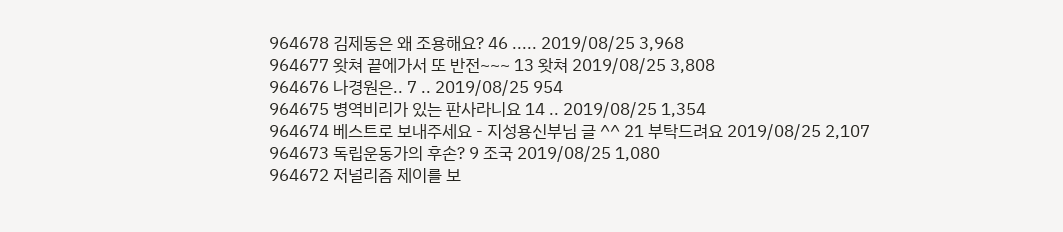964678 김제동은 왜 조용해요? 46 ..... 2019/08/25 3,968
964677 왓쳐 끝에가서 또 반전~~~ 13 왓쳐 2019/08/25 3,808
964676 나경원은.. 7 .. 2019/08/25 954
964675 병역비리가 있는 판사라니요 14 .. 2019/08/25 1,354
964674 베스트로 보내주세요 - 지성용신부님 글 ^^ 21 부탁드려요 2019/08/25 2,107
964673 독립운동가의 후손? 9 조국 2019/08/25 1,080
964672 저널리즘 제이를 보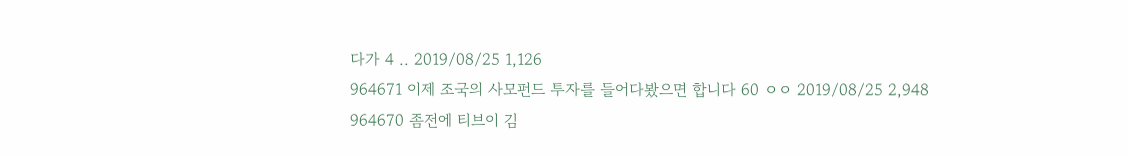다가 4 .. 2019/08/25 1,126
964671 이제 조국의 사모펀드 투자를 들어다봤으면 합니다 60 ㅇㅇ 2019/08/25 2,948
964670 좀전에 티브이 김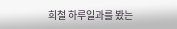희철 하루일과를 봤는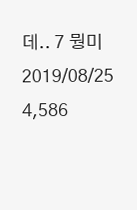데.. 7 뭥미 2019/08/25 4,586